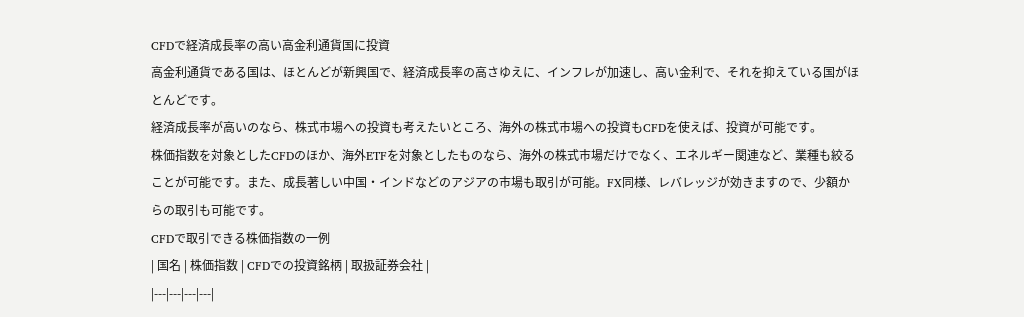CFDで経済成長率の高い高金利通貨国に投資
高金利通貨である国は、ほとんどが新興国で、経済成長率の高さゆえに、インフレが加速し、高い金利で、それを抑えている国がほとんどです。
経済成長率が高いのなら、株式市場への投資も考えたいところ、海外の株式市場への投資もCFDを使えば、投資が可能です。
株価指数を対象としたCFDのほか、海外ETFを対象としたものなら、海外の株式市場だけでなく、エネルギー関連など、業種も絞ることが可能です。また、成長著しい中国・インドなどのアジアの市場も取引が可能。FX同様、レバレッジが効きますので、少額からの取引も可能です。
CFDで取引できる株価指数の一例
| 国名 | 株価指数 | CFDでの投資銘柄 | 取扱証券会社 |
|---|---|---|---|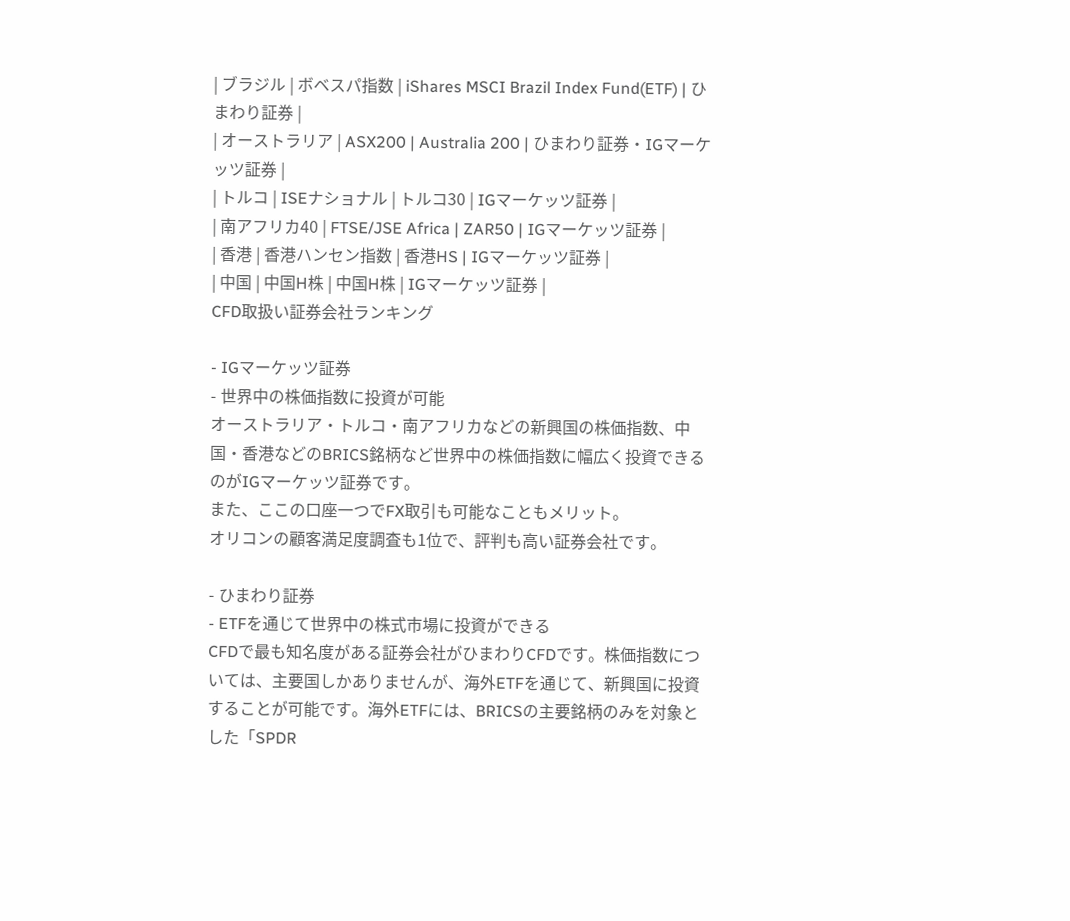| ブラジル | ボベスパ指数 | iShares MSCI Brazil Index Fund(ETF) | ひまわり証券 |
| オーストラリア | ASX200 | Australia 200 | ひまわり証券・IGマーケッツ証券 |
| トルコ | ISEナショナル | トルコ30 | IGマーケッツ証券 |
| 南アフリカ40 | FTSE/JSE Africa | ZAR50 | IGマーケッツ証券 |
| 香港 | 香港ハンセン指数 | 香港HS | IGマーケッツ証券 |
| 中国 | 中国H株 | 中国H株 | IGマーケッツ証券 |
CFD取扱い証券会社ランキング

- IGマーケッツ証券
- 世界中の株価指数に投資が可能
オーストラリア・トルコ・南アフリカなどの新興国の株価指数、中国・香港などのBRICS銘柄など世界中の株価指数に幅広く投資できるのがIGマーケッツ証券です。
また、ここの口座一つでFX取引も可能なこともメリット。
オリコンの顧客満足度調査も1位で、評判も高い証券会社です。

- ひまわり証券
- ETFを通じて世界中の株式市場に投資ができる
CFDで最も知名度がある証券会社がひまわりCFDです。株価指数については、主要国しかありませんが、海外ETFを通じて、新興国に投資することが可能です。海外ETFには、BRICSの主要銘柄のみを対象とした「SPDR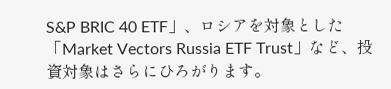S&P BRIC 40 ETF」、ロシアを対象とした「Market Vectors Russia ETF Trust」など、投資対象はさらにひろがります。